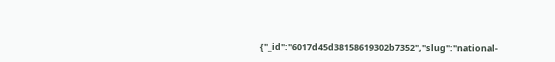{"_id":"6017d45d38158619302b7352","slug":"national-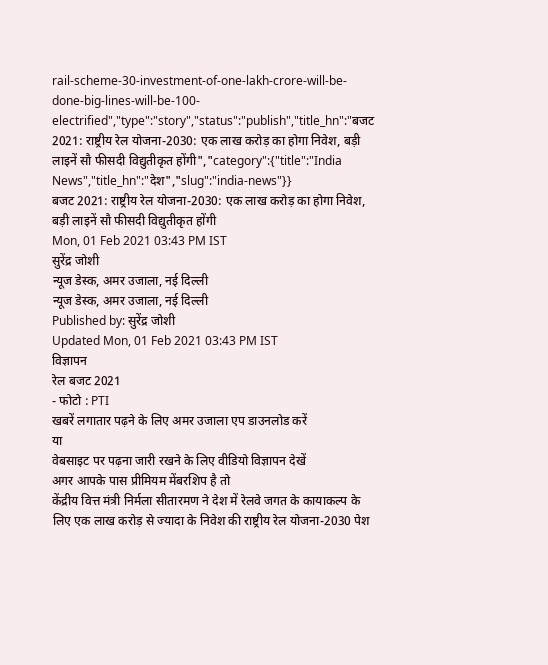rail-scheme-30-investment-of-one-lakh-crore-will-be-done-big-lines-will-be-100-electrified","type":"story","status":"publish","title_hn":"बजट 2021: राष्ट्रीय रेल योजना-2030: एक लाख करोड़ का होगा निवेश, बड़ी लाइनें सौ फीसदी विद्युतीकृत होंगी","category":{"title":"India News","title_hn":"देश","slug":"india-news"}}
बजट 2021: राष्ट्रीय रेल योजना-2030: एक लाख करोड़ का होगा निवेश, बड़ी लाइनें सौ फीसदी विद्युतीकृत होंगी
Mon, 01 Feb 2021 03:43 PM IST
सुरेंद्र जोशी
न्यूज डेस्क, अमर उजाला, नई दिल्ली
न्यूज डेस्क, अमर उजाला, नई दिल्ली
Published by: सुरेंद्र जोशी
Updated Mon, 01 Feb 2021 03:43 PM IST
विज्ञापन
रेल बजट 2021
- फोटो : PTI
खबरें लगातार पढ़ने के लिए अमर उजाला एप डाउनलोड करें
या
वेबसाइट पर पढ़ना जारी रखने के लिए वीडियो विज्ञापन देखें
अगर आपके पास प्रीमियम मेंबरशिप है तो
केंद्रीय वित्त मंत्री निर्मला सीतारमण ने देश में रेलवे जगत के कायाकल्प के लिए एक लाख करोड़ से ज्यादा के निवेश की राष्ट्रीय रेल योजना-2030 पेश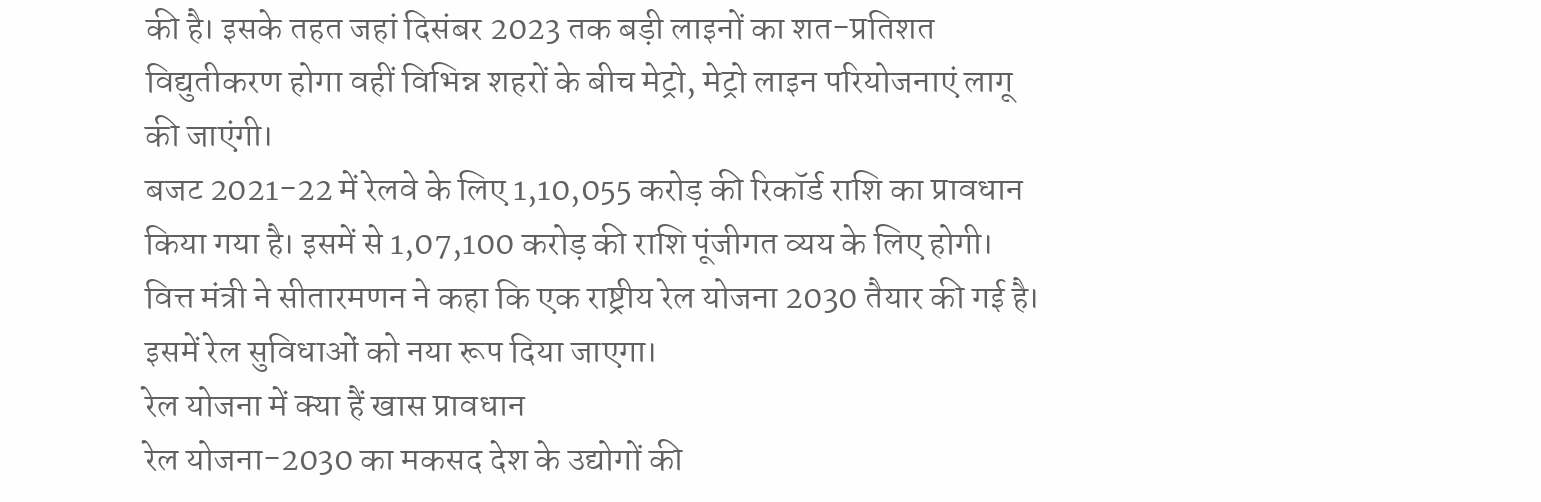की है। इसके तहत जहां दिसंबर 2023 तक बड़ी लाइनों का शत-प्रतिशत विद्युतीकरण होगा वहीं विभिन्न शहरों के बीच मेट्रो, मेट्रो लाइन परियोजनाएं लागू की जाएंगी।
बजट 2021-22 में रेलवे के लिए 1,10,055 करोड़ की रिकॉर्ड राशि का प्रावधान किया गया है। इसमें से 1,07,100 करोड़ की राशि पूंजीगत व्यय के लिए होगी। वित्त मंत्री ने सीतारमणन ने कहा कि एक राष्ट्रीय रेल योजना 2030 तैयार की गई है। इसमें रेल सुविधाओं को नया रूप दिया जाएगा।
रेल योजना में क्या हैं खास प्रावधान
रेल योजना-2030 का मकसद देश के उद्योगों की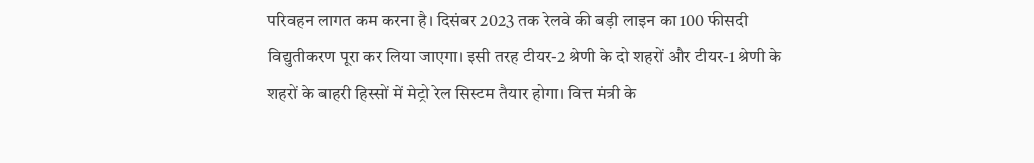परिवहन लागत कम करना है। दिसंबर 2023 तक रेलवे की बड़ी लाइन का 100 फीसदी विद्युतीकरण पूरा कर लिया जाएगा। इसी तरह टीयर-2 श्रेणी के दो शहरों और टीयर-1 श्रेणी के शहरों के बाहरी हिस्सों में मेट्रो रेल सिस्टम तैयार होगा। वित्त मंत्री के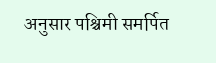अनुसार पश्चिमी समर्पित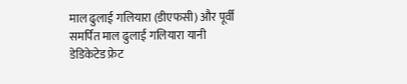माल ढुलाई गलियारा (डीएफसी) और पूर्वी समर्पित माल ढुलाई गलियारा यानी डेडिकेटेड फ्रेट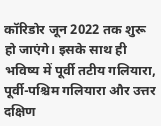कॉरिडोर जून 2022 तक शुरू हो जाएंगे। इसके साथ ही भविष्य में पूर्वी तटीय गलियारा, पूर्वी-पश्चिम गलियारा और उत्तर दक्षिण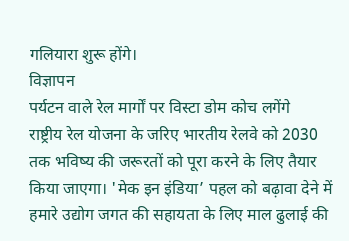गलियारा शुरू होंगे।
विज्ञापन
पर्यटन वाले रेल मार्गों पर विस्टा डोम कोच लगेंगे
राष्ट्रीय रेल योजना के जरिए भारतीय रेलवे को 2030 तक भविष्य की जरूरतों को पूरा करने के लिए तैयार किया जाएगा। 'मेक इन इंडिया’ पहल को बढ़ावा देने में हमारे उद्योग जगत की सहायता के लिए माल ढुलाई की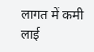लागत में कमी लाई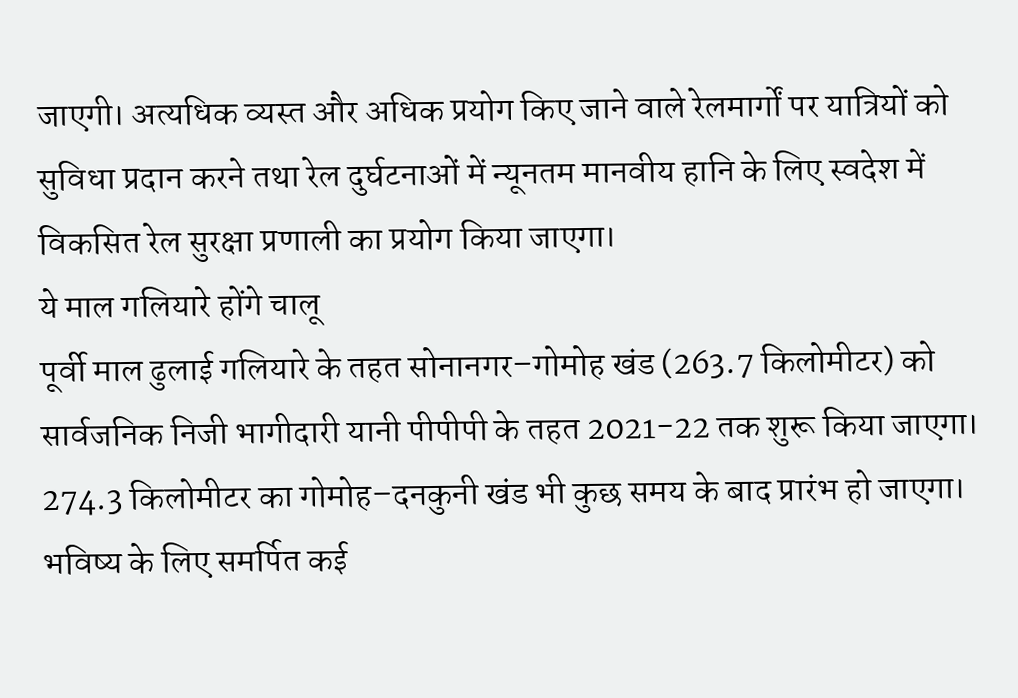जाएगी। अत्यधिक व्यस्त और अधिक प्रयोग किए जाने वाले रेलमार्गों पर यात्रियों को सुविधा प्रदान करने तथा रेल दुर्घटनाओं में न्यूनतम मानवीय हानि के लिए स्वदेश में विकसित रेल सुरक्षा प्रणाली का प्रयोग किया जाएगा।
ये माल गलियारे होंगे चालू
पूर्वी माल ढुलाई गलियारे के तहत सोनानगर–गोमोह खंड (263.7 किलोमीटर) को सार्वजनिक निजी भागीदारी यानी पीपीपी के तहत 2021-22 तक शुरू किया जाएगा। 274.3 किलोमीटर का गोमोह–दनकुनी खंड भी कुछ समय के बाद प्रारंभ हो जाएगा।
भविष्य के लिए समर्पित कई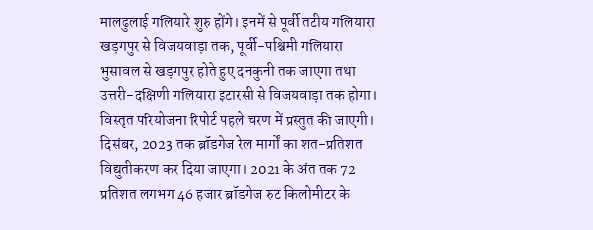मालढुलाई गलियारे शुरु होंगे। इनमें से पूर्वी तटीय गलियारा खड़गपुर से विजयवाड़ा तक, पूर्वी-पश्चिमी गलियारा भुसावल से खड़गपुर होते हुए दनकुनी तक जाएगा तथा उत्तरी-दक्षिणी गलियारा इटारसी से विजयवाड़ा तक होगा। विस्तृत परियोजना रिपोर्ट पहले चरण में प्रस्तुत की जाएगी।
दिसंबर, 2023 तक ब्रॉडगेज रेल मार्गों का शत-प्रतिशत विद्युतीकरण कर दिया जाएगा। 2021 के अंत तक 72 प्रतिशत लगभग 46 हजार ब्रॉडगेज रुट किलोमीटर के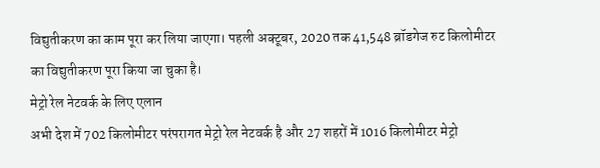विद्युतीकरण का काम पूरा कर लिया जाएगा। पहली अक्टूबर, 2020 तक 41,548 ब्रॉडगेज रुट किलोमीटर का विद्युतीकरण पूरा किया जा चुका है।
मेट्रो रेल नेटवर्क के लिए एलान
अभी देश में 702 किलोमीटर परंपरागत मेट्रो रेल नेटवर्क है और 27 शहरों में 1016 किलोमीटर मेट्रो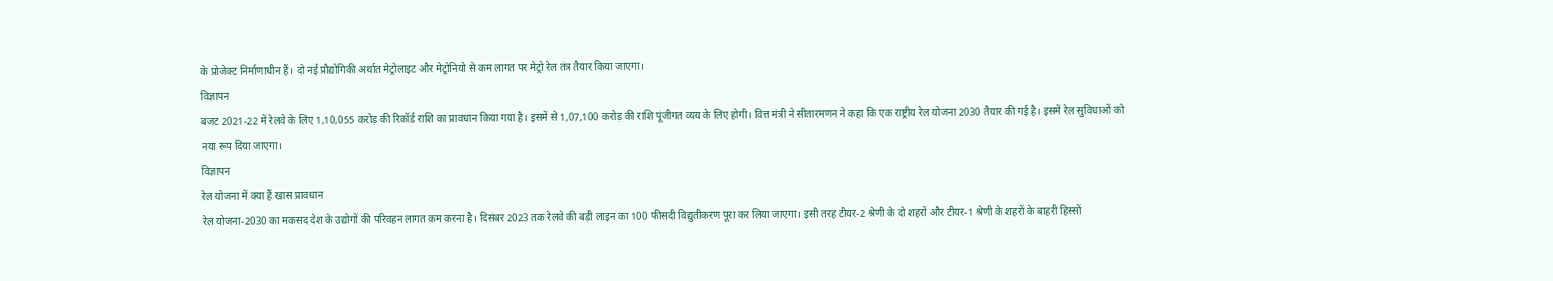के प्रोजेक्ट निर्माणाधीन हैं। दो नई प्रौद्योगिकी अर्थात मेट्रोलाइट और मेट्रोनियो से कम लागत पर मेट्रो रेल तंत्र तैयार किया जाएगा।
विज्ञापन
बजट 2021-22 में रेलवे के लिए 1,10,055 करोड़ की रिकॉर्ड राशि का प्रावधान किया गया है। इसमें से 1,07,100 करोड़ की राशि पूंजीगत व्यय के लिए होगी। वित्त मंत्री ने सीतारमणन ने कहा कि एक राष्ट्रीय रेल योजना 2030 तैयार की गई है। इसमें रेल सुविधाओं को नया रूप दिया जाएगा।
विज्ञापन
रेल योजना में क्या हैं खास प्रावधान
रेल योजना-2030 का मकसद देश के उद्योगों की परिवहन लागत कम करना है। दिसंबर 2023 तक रेलवे की बड़ी लाइन का 100 फीसदी विद्युतीकरण पूरा कर लिया जाएगा। इसी तरह टीयर-2 श्रेणी के दो शहरों और टीयर-1 श्रेणी के शहरों के बाहरी हिस्सों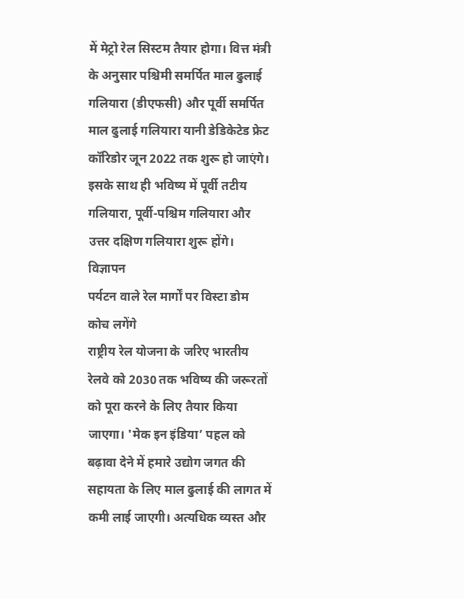में मेट्रो रेल सिस्टम तैयार होगा। वित्त मंत्री के अनुसार पश्चिमी समर्पित माल ढुलाई गलियारा (डीएफसी) और पूर्वी समर्पित माल ढुलाई गलियारा यानी डेडिकेटेड फ्रेट कॉरिडोर जून 2022 तक शुरू हो जाएंगे। इसके साथ ही भविष्य में पूर्वी तटीय गलियारा, पूर्वी-पश्चिम गलियारा और उत्तर दक्षिण गलियारा शुरू होंगे।
विज्ञापन
पर्यटन वाले रेल मार्गों पर विस्टा डोम कोच लगेंगे
राष्ट्रीय रेल योजना के जरिए भारतीय रेलवे को 2030 तक भविष्य की जरूरतों को पूरा करने के लिए तैयार किया जाएगा। 'मेक इन इंडिया’ पहल को बढ़ावा देने में हमारे उद्योग जगत की सहायता के लिए माल ढुलाई की लागत में कमी लाई जाएगी। अत्यधिक व्यस्त और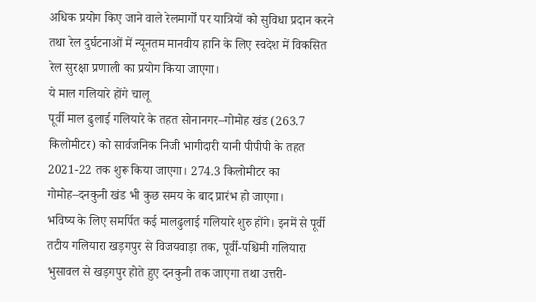अधिक प्रयोग किए जाने वाले रेलमार्गों पर यात्रियों को सुविधा प्रदान करने तथा रेल दुर्घटनाओं में न्यूनतम मानवीय हानि के लिए स्वदेश में विकसित रेल सुरक्षा प्रणाली का प्रयोग किया जाएगा।
ये माल गलियारे होंगे चालू
पूर्वी माल ढुलाई गलियारे के तहत सोनानगर–गोमोह खंड (263.7 किलोमीटर) को सार्वजनिक निजी भागीदारी यानी पीपीपी के तहत 2021-22 तक शुरू किया जाएगा। 274.3 किलोमीटर का गोमोह–दनकुनी खंड भी कुछ समय के बाद प्रारंभ हो जाएगा।
भविष्य के लिए समर्पित कई मालढुलाई गलियारे शुरु होंगे। इनमें से पूर्वी तटीय गलियारा खड़गपुर से विजयवाड़ा तक, पूर्वी-पश्चिमी गलियारा भुसावल से खड़गपुर होते हुए दनकुनी तक जाएगा तथा उत्तरी-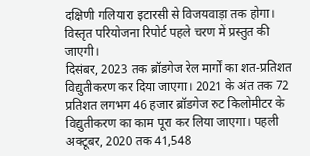दक्षिणी गलियारा इटारसी से विजयवाड़ा तक होगा। विस्तृत परियोजना रिपोर्ट पहले चरण में प्रस्तुत की जाएगी।
दिसंबर, 2023 तक ब्रॉडगेज रेल मार्गों का शत-प्रतिशत विद्युतीकरण कर दिया जाएगा। 2021 के अंत तक 72 प्रतिशत लगभग 46 हजार ब्रॉडगेज रुट किलोमीटर के विद्युतीकरण का काम पूरा कर लिया जाएगा। पहली अक्टूबर, 2020 तक 41,548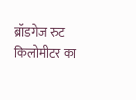ब्रॉडगेज रुट किलोमीटर का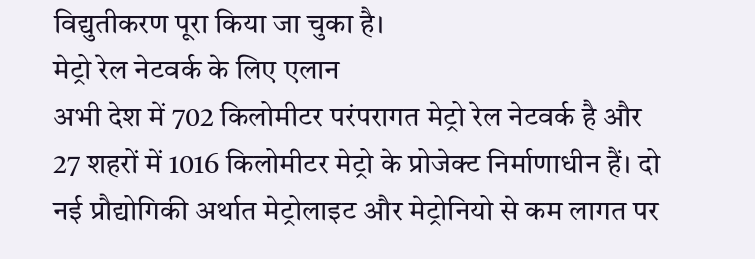विद्युतीकरण पूरा किया जा चुका है।
मेट्रो रेल नेटवर्क के लिए एलान
अभी देश में 702 किलोमीटर परंपरागत मेट्रो रेल नेटवर्क है और 27 शहरों में 1016 किलोमीटर मेट्रो के प्रोजेक्ट निर्माणाधीन हैं। दो नई प्रौद्योगिकी अर्थात मेट्रोलाइट और मेट्रोनियो से कम लागत पर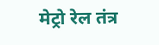मेट्रो रेल तंत्र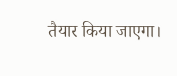तैयार किया जाएगा।